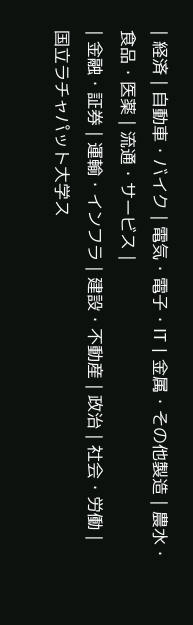| 経済 | 自動車・バイク | 電気・電子・IT | 金属・その他製造 | 農水・食品・医薬 | 流通・サービス |
| 金融・証券 | 運輸・インフラ | 建設・不動産 | 政治 | 社会・労働 |
国立ラチャパット大学ス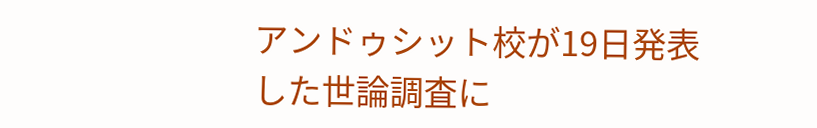アンドゥシット校が19日発表した世論調査に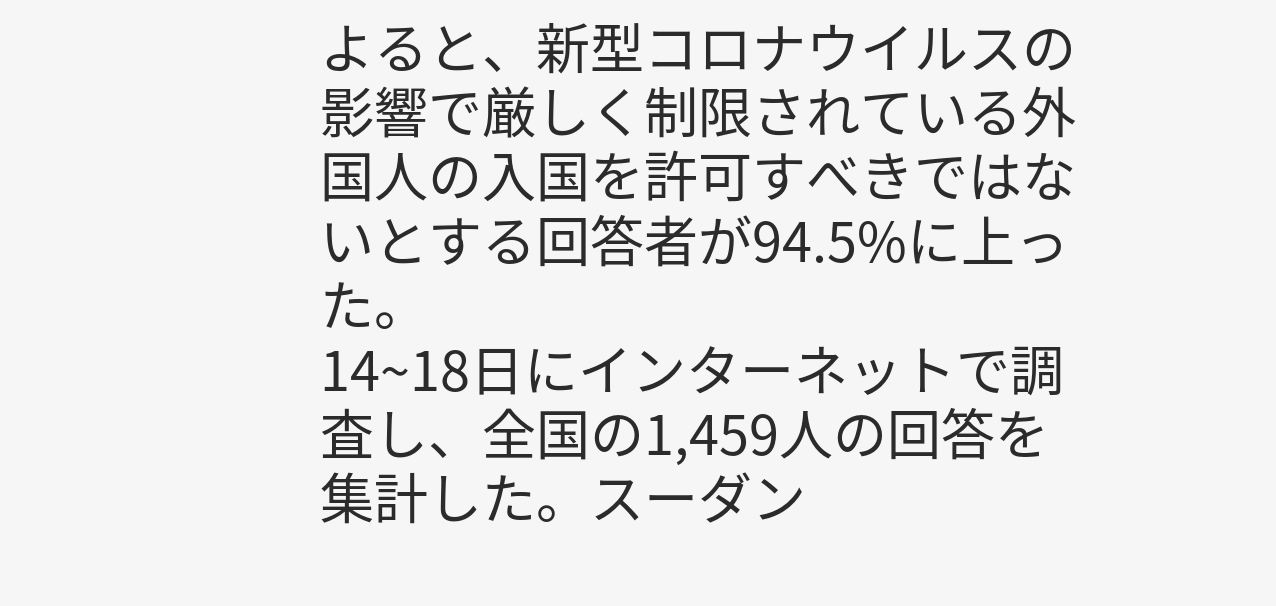よると、新型コロナウイルスの影響で厳しく制限されている外国人の入国を許可すべきではないとする回答者が94.5%に上った。
14~18日にインターネットで調査し、全国の1,459人の回答を集計した。スーダン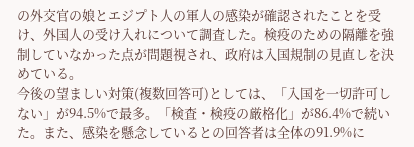の外交官の娘とエジプト人の軍人の感染が確認されたことを受け、外国人の受け入れについて調査した。検疫のための隔離を強制していなかった点が問題視され、政府は入国規制の見直しを決めている。
今後の望ましい対策(複数回答可)としては、「入国を一切許可しない」が94.5%で最多。「検査・検疫の厳格化」が86.4%で続いた。また、感染を懸念しているとの回答者は全体の91.9%に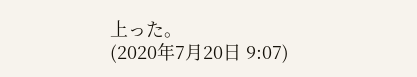上った。
(2020年7月20日 9:07)